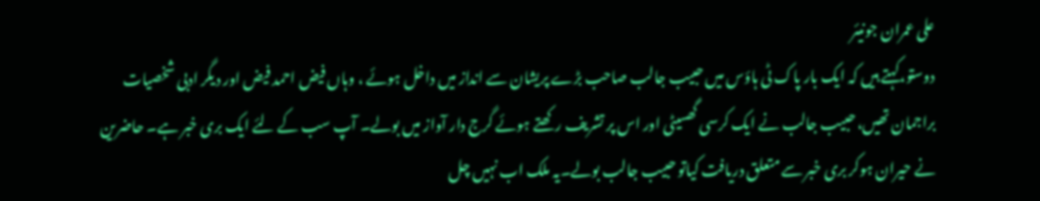علی عمران جونیئر
دوستو،کہتے ہیں کہ ایک بار پاک ٹی ہاؤس میں حبیب جالب صاحب بڑے پریشان سے انداز میں داخل ہوئے ، وہاں فیض احمد فیض اور دیگر ادبی شخصیات براجمان تھیں، حبیب جالب نے ایک کرسی گھسیٹی اور اس پر تشریف رکھتے ہوئے گرج دار آواز میں بولے۔ آپ سب کے لئے ایک بری خبر ہے۔ حاضرین نے حیران ہوکر بری خبر سے متعلق دریافت کیاتو حبیب جالب بولے۔یہ ملک اب نہیں چل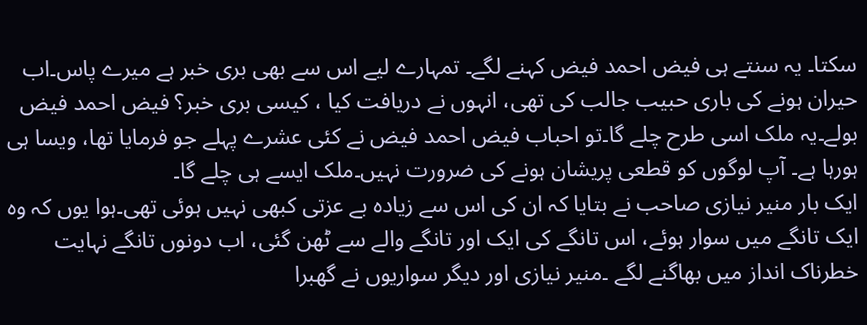سکتا۔ یہ سنتے ہی فیض احمد فیض کہنے لگے۔ تمہارے لیے اس سے بھی بری خبر ہے میرے پاس۔اب حیران ہونے کی باری حبیب جالب کی تھی، انہوں نے دریافت کیا ، کیسی بری خبر؟ فیض احمد فیض بولے۔یہ ملک اسی طرح چلے گا۔تو احباب فیض احمد فیض نے کئی عشرے پہلے جو فرمایا تھا، ویسا ہی ہورہا ہے۔ آپ لوگوں کو قطعی پریشان ہونے کی ضرورت نہیں۔ملک ایسے ہی چلے گا۔
ایک بار منیر نیازی صاحب نے بتایا کہ ان کی اس سے زیادہ بے عزتی کبھی نہیں ہوئی تھی۔ہوا یوں کہ وہ ایک تانگے میں سوار ہوئے، اس تانگے کی ایک اور تانگے والے سے ٹھن گئی، اب دونوں تانگے نہایت خطرناک انداز میں بھاگنے لگے ۔منیر نیازی اور دیگر سواریوں نے گھبرا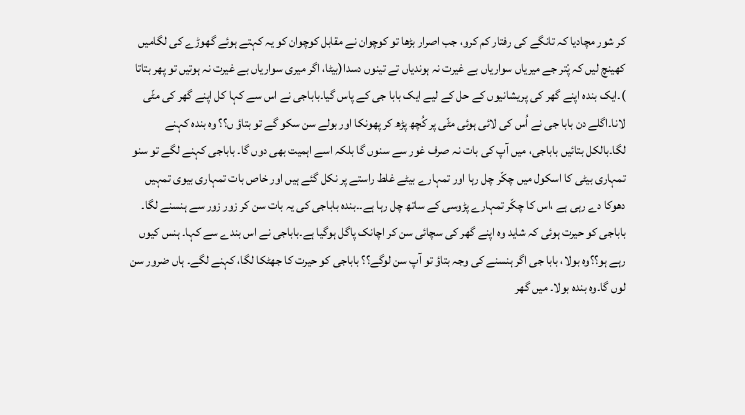کر شور مچادیا کہ تانگے کی رفتار کم کرو، جب اصرار بڑھا تو کوچوان نے مقابل کوچوان کو یہ کہتے ہوئے گھوڑے کی لگامیں کھینچ لیں کہ پْتر جے میریاں سواریاں بے غیرت نہ ہوندیاں تے تینوں دسدا(بیٹا، اگر میری سواریاں بے غیرت نہ ہوتیں تو پھر بتاتا )۔ایک بندہ اپنے گھر کی پریشانیوں کے حل کے لیے ایک بابا جی کے پاس گیا۔باباجی نے اس سے کہا کل اپنے گھر کی مٹّی لانا۔اگلے دن بابا جی نے اُس کی لائی ہوئی مٹّی پر کُچھ پڑھ کر پھونکا اور بولے سن سکو گے تو بتاؤ ں؟؟ وہ بندہ کہنے لگا۔بالکل بتائیں باباجی، میں آپ کی بات نہ صرف غور سے سنوں گا بلکہ اسے اہمیت بھی دوں گا۔ باباجی کہنے لگے تو سنو تمہاری بیٹی کا اسکول میں چکّر چل رہا اور تمہارے بیٹے غلط راستے پر نکل گئے ہیں اور خاص بات تمہاری بیوی تمہیں دھوکا دے رہی ہے ،اس کا چکّر تمہارے پڑوسی کے ساتھ چل رہا ہے۔۔بندہ باباجی کی یہ بات سن کر زور زور سے ہنسنے لگا۔ باباجی کو حیرت ہوئی کہ شاید وہ اپنے گھر کی سچائی سن کر اچانک پاگل ہوگیا ہے۔باباجی نے اس بندے سے کہا۔ ہنس کیوں رہے ہو؟؟وہ بولا، بابا جی اگر ہنسنے کی وجہ بتاؤ تو آپ سن لوگے؟؟ باباجی کو حیرت کا جھٹکا لگا، کہنے لگے۔ ہاں ضرور سن لوں گا۔وہ بندہ بولا۔ میں گھر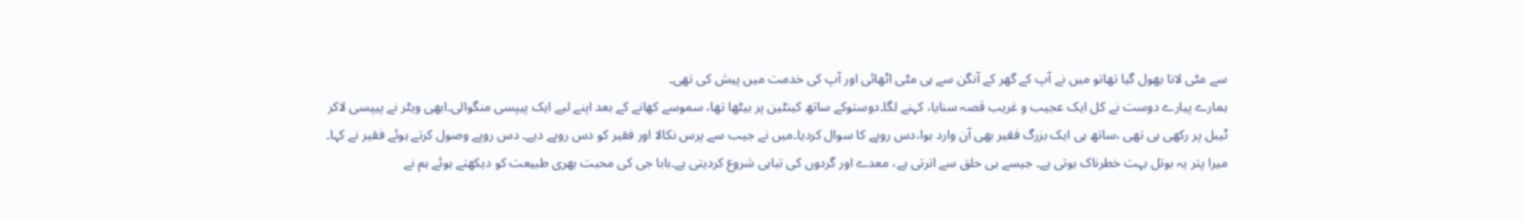سے مٹی لانا بھول گیا تھاتو میں نے آپ کے گھر کے آنگن سے ہی مٹی اٹھائی اور آپ کی خدمت میں پیش کی تھی۔
ہمارے پیارے دوست نے کل ایک عجیب و غریب قصہ سنایا، کہنے لگا۔دوستوکے ساتھ کینٹین پر بیٹھا تھا، سموسے کھانے کے بعد اپنے لیے ایک پیپسی منگوالی۔ابھی ویٹر نے پیپسی لاکر ٹیبل پر رکھی ہی تھی ،ساتھ ہی ایک بزرگ فقیر بھی آن وارد ہوا،دس روپے کا سوال کردیا۔میں نے جیب سے پرس نکالا اور فقیر کو دس روپے دیے۔ دس روپے وصول کرتے ہوئے فقیر نے کہا۔ میرا پتر یہ بوتل بہت خطرناک ہوتی ہے۔ جیسے ہی حلق سے اترتی ہے، معدے اور گردوں کی تباہی شروع کردیتی ہے۔بابا جی کی محبت بھری طبیعت کو دیکھتے ہوئے ہم نے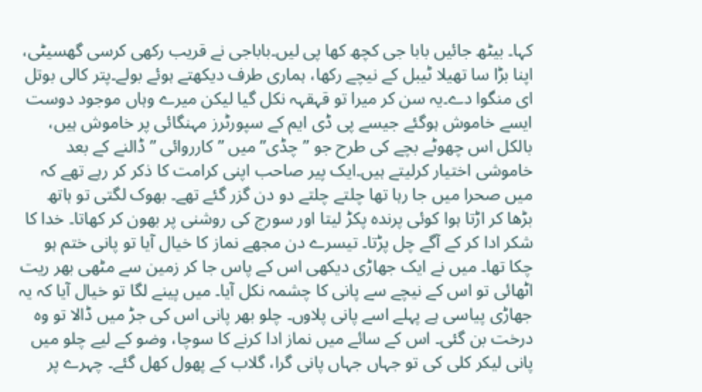کہا۔ بیٹھ جائیں بابا جی کچھ کھا پی لیں۔باباجی نے قریب رکھی کرسی گھسیٹی، اپنا بڑا سا تھیلا ٹیبل کے نیچے رکھا، ہماری طرف دیکھتے ہوئے بولے۔پتر کالی بوتل ای منگوا دے۔یہ سن کر میرا تو قہقہہ نکل گیا لیکن میرے وہاں موجود دوست ایسے خاموش ہوگئے جیسے پی ڈی ایم کے سپورٹرز مہنگائی پر خاموش ہیں، بالکل اس چھوٹے بچے کی طرح جو ”چڈی” میں ” کارروائی ” ڈالنے کے بعد خاموشی اختیار کرلیتے ہیں۔ایک پیر صاحب اپنی کرامت کا ذکر کر رہے تھے کہ میں صحرا میں جا رہا تھا چلتے چلتے دو دن گزر گئے تھے۔ بھوک لگتی تو ہاتھ بڑھا کر اڑتا ہوا کوئی پرندہ پکڑ لیتا اور سورج کی روشنی پر بھون کر کھاتا۔ خدا کا شکر ادا کر کے آگے چل پڑتا۔ تیسرے دن مجھے نماز کا خیال آیا تو پانی ختم ہو چکا تھا۔ میں نے ایک جھاڑی دیکھی اس کے پاس جا کر زمین سے مٹھی بھر ریت اٹھائی تو اس کے نیچے سے پانی کا چشمہ نکل آیا۔ میں پینے لگا تو خیال آیا کہ یہ جھاڑی پیاسی ہے پہلے اسے پانی پلاوں۔ چلو بھر پانی اس کی جڑ میں ڈالا تو وہ درخت بن گئی۔ اس کے سائے میں نماز ادا کرنے کا سوچا، وضو کے لیے چلو میں پانی لیکر کلی کی تو جہاں جہاں پانی گرا، گلاب کے پھول کھل گئے۔ چہرے پر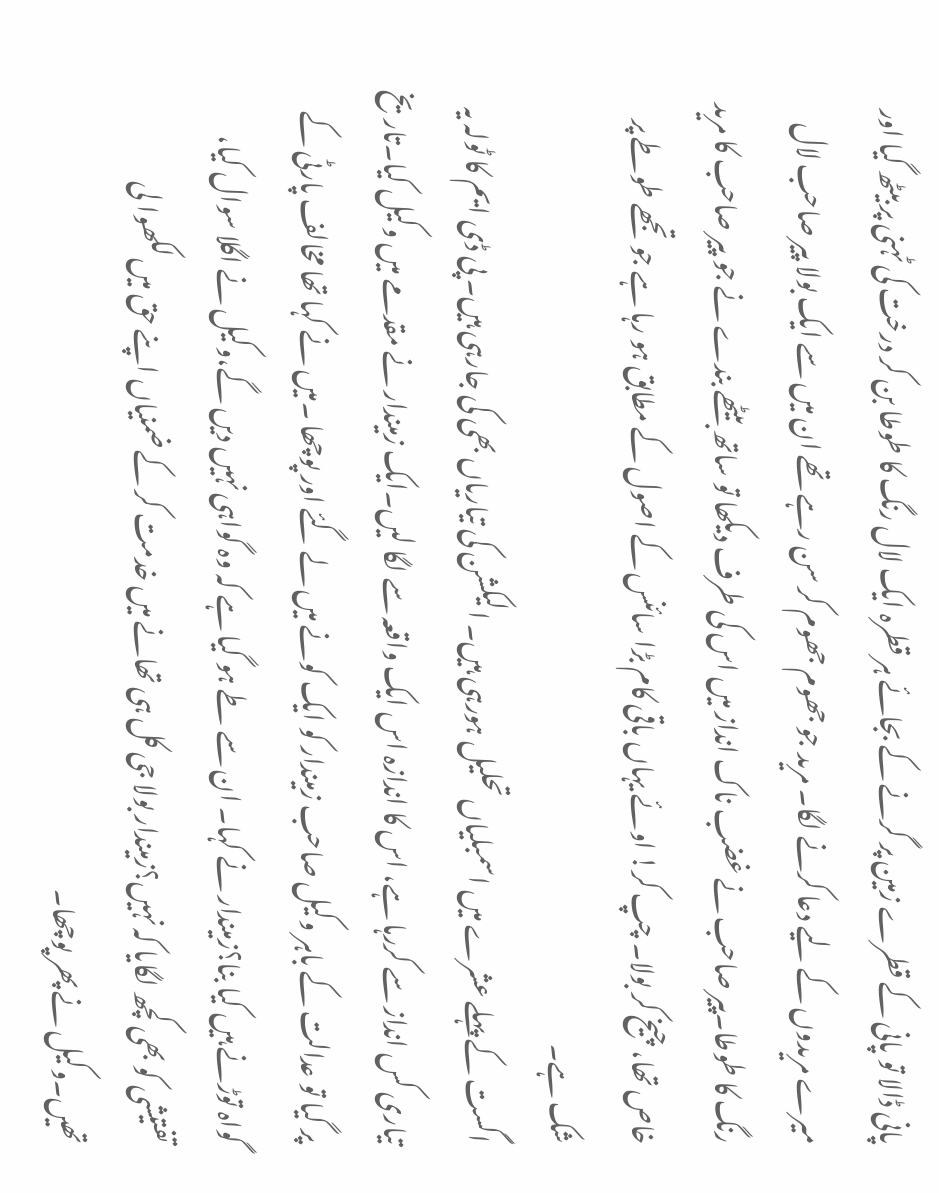پانی ڈالا تو پانی کے قطرے زمین پر گرنے کے بجائے ہر قطرہ ایک لال رنگ کا طوطا بن کر درخت کی ٹہنی پر بیٹھ گیا اور میرے مریدوں کے لیے دعا کرنے لگا۔ مرید جو جھوم جھوم کر سن رہے تھے ان میں سے ایک بولا پیر صاحب لال رنگ کا طوطا۔پیر صاحب نے غضب ناک انداز میں اس کی طرف دیکھا تو ساتھ بیٹھے بندے نے جو پیر صاحب کا مرید خاص تھا، چیخ کر بولا۔ چپ کر! اوئے یہاں باقی کام بڑا سائنس کے اصول کے مطابق ہو رہا ہے جو تجھے طوطے پر شک ہے۔
اگست کے پہلے عشرے میں اسمبلیاں تحلیل ہورہی ہیں۔ الیکشن کی تیاریاں بھی کی جارہی ہیں۔ پی ڈی ایم کا ٹولہ یہ تیاری کس انداز سے کررہا ہے، اس کا اندازہ اس ایک واقعہ سے لگا لیں۔ایک زمیندار نے مقدمے میں وکیل کیا۔تاریخ پر گیا تو عدالت کے باہر وکیل صاحب زمیندار کو ایک کونے میں لے گئے اور پوچھا ۔میں نے کہا تھا مخالف پارٹی کے گواہ توڑنے ہیں کیا بنا؟زمیندار نے کہا۔ ان سے طے ہو گیا ہے کہ وہ گواہی نہیں دیں گے،وکیل نے اگلا سوال کیا، تفتیشی کو بھی کچھ لگایا کہ نہیں؟زمیندار بولا جی کل ہی تھانے میں خدمت کر کے ضمنیاں اپنے حق میں لکھوا لی تھیں۔وکیل نے پھر پوچھا۔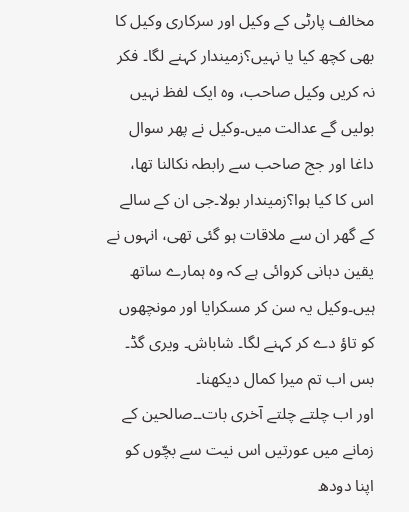مخالف پارٹی کے وکیل اور سرکاری وکیل کا بھی کچھ کیا یا نہیں؟زمیندار کہنے لگا۔ فکر نہ کریں وکیل صاحب، وہ ایک لفظ نہیں بولیں گے عدالت میں۔وکیل نے پھر سوال داغا اور جج صاحب سے رابطہ نکالنا تھا، اس کا کیا ہوا؟زمیندار بولا۔جی ان کے سالے کے گھر ان سے ملاقات ہو گئی تھی، انہوں نے یقین دہانی کروائی ہے کہ وہ ہمارے ساتھ ہیں۔وکیل یہ سن کر مسکرایا اور مونچھوں کو تاؤ دے کر کہنے لگا۔ شاباش۔ ویری گڈ۔ بس اب تم میرا کمال دیکھنا۔
اور اب چلتے چلتے آخری بات۔۔صالحین کے زمانے میں عورتیں اس نیت سے بچّوں کو اپنا دودھ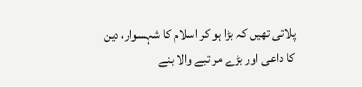پلاتی تھیں کہ بڑا ہو کر اسلام کا شہسوار، دین کا داعی اور بڑے مر تبے والا بنے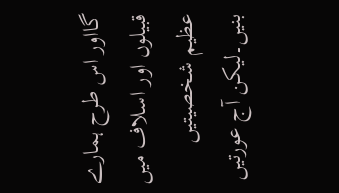گااور اس طرح ہمارے قبیلوں اور اسلاف میں عظیم شخصیتیں بنیں۔لیکن آج عورتیں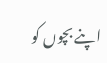اپنے بچوں کو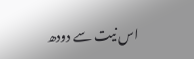اس نیت سے دودھ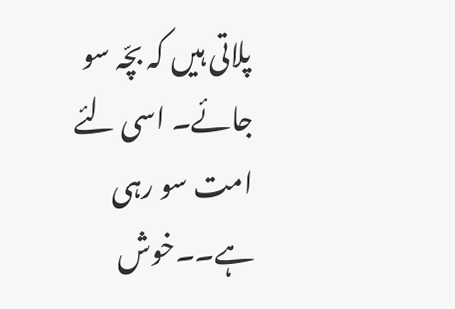پلاتی ہیں کہ بچّہ سو جائے۔ اسی لئے امت سو رہی ہے۔۔خوش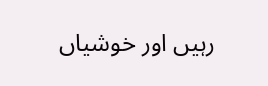رہیں اور خوشیاں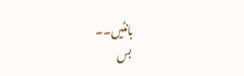بانٹیں۔۔
بس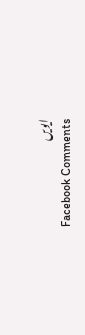ایویں
Facebook Comments